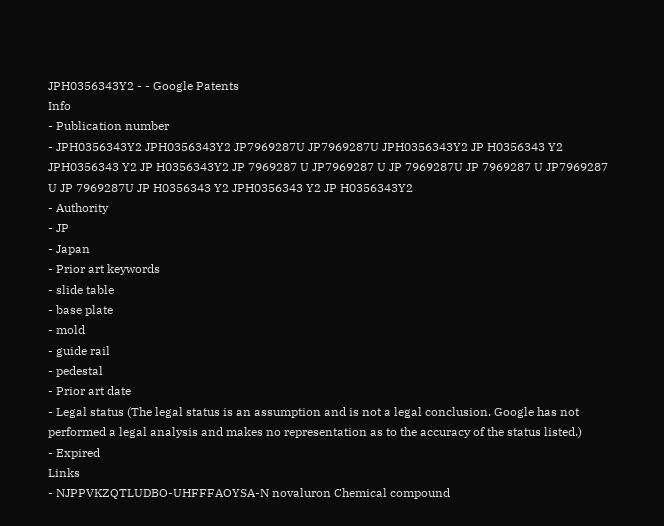JPH0356343Y2 - - Google Patents
Info
- Publication number
- JPH0356343Y2 JPH0356343Y2 JP7969287U JP7969287U JPH0356343Y2 JP H0356343 Y2 JPH0356343 Y2 JP H0356343Y2 JP 7969287 U JP7969287 U JP 7969287U JP 7969287 U JP7969287 U JP 7969287U JP H0356343 Y2 JPH0356343 Y2 JP H0356343Y2
- Authority
- JP
- Japan
- Prior art keywords
- slide table
- base plate
- mold
- guide rail
- pedestal
- Prior art date
- Legal status (The legal status is an assumption and is not a legal conclusion. Google has not performed a legal analysis and makes no representation as to the accuracy of the status listed.)
- Expired
Links
- NJPPVKZQTLUDBO-UHFFFAOYSA-N novaluron Chemical compound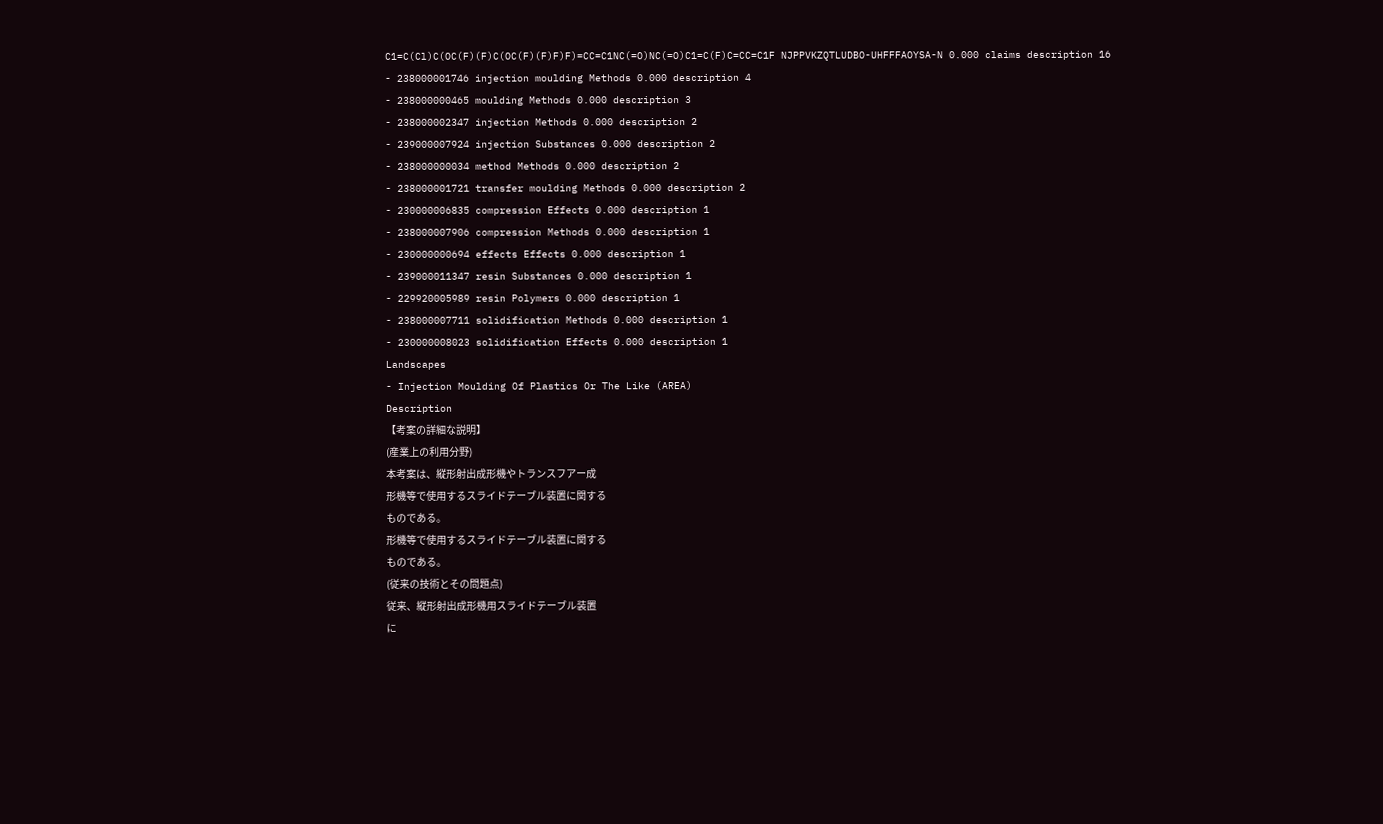C1=C(Cl)C(OC(F)(F)C(OC(F)(F)F)F)=CC=C1NC(=O)NC(=O)C1=C(F)C=CC=C1F NJPPVKZQTLUDBO-UHFFFAOYSA-N 0.000 claims description 16
- 238000001746 injection moulding Methods 0.000 description 4
- 238000000465 moulding Methods 0.000 description 3
- 238000002347 injection Methods 0.000 description 2
- 239000007924 injection Substances 0.000 description 2
- 238000000034 method Methods 0.000 description 2
- 238000001721 transfer moulding Methods 0.000 description 2
- 230000006835 compression Effects 0.000 description 1
- 238000007906 compression Methods 0.000 description 1
- 230000000694 effects Effects 0.000 description 1
- 239000011347 resin Substances 0.000 description 1
- 229920005989 resin Polymers 0.000 description 1
- 238000007711 solidification Methods 0.000 description 1
- 230000008023 solidification Effects 0.000 description 1
Landscapes
- Injection Moulding Of Plastics Or The Like (AREA)
Description
【考案の詳細な説明】
(産業上の利用分野)
本考案は、縦形射出成形機やトランスフアー成
形機等で使用するスライドテーブル装置に関する
ものである。
形機等で使用するスライドテーブル装置に関する
ものである。
(従来の技術とその問題点)
従来、縦形射出成形機用スライドテーブル装置
に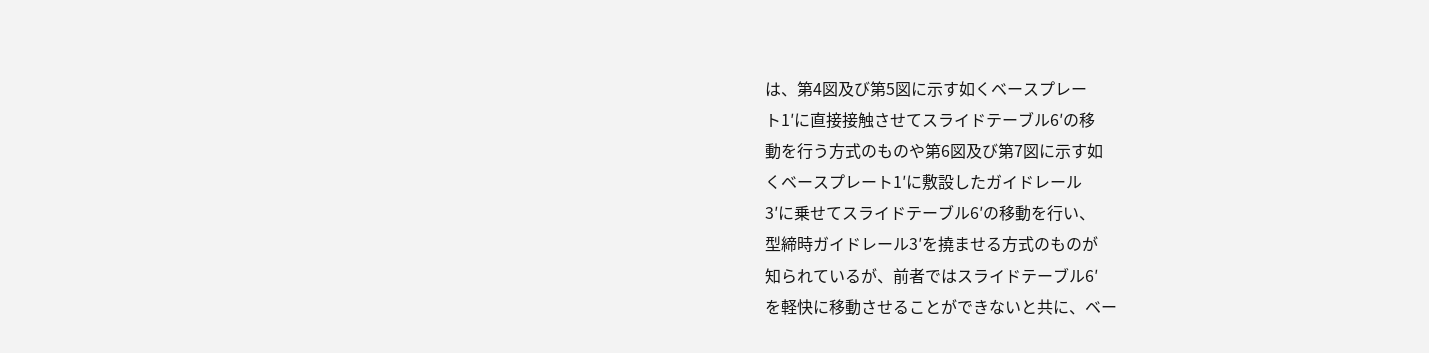は、第4図及び第5図に示す如くベースプレー
ト1′に直接接触させてスライドテーブル6′の移
動を行う方式のものや第6図及び第7図に示す如
くベースプレート1′に敷設したガイドレール
3′に乗せてスライドテーブル6′の移動を行い、
型締時ガイドレール3′を撓ませる方式のものが
知られているが、前者ではスライドテーブル6′
を軽快に移動させることができないと共に、ベー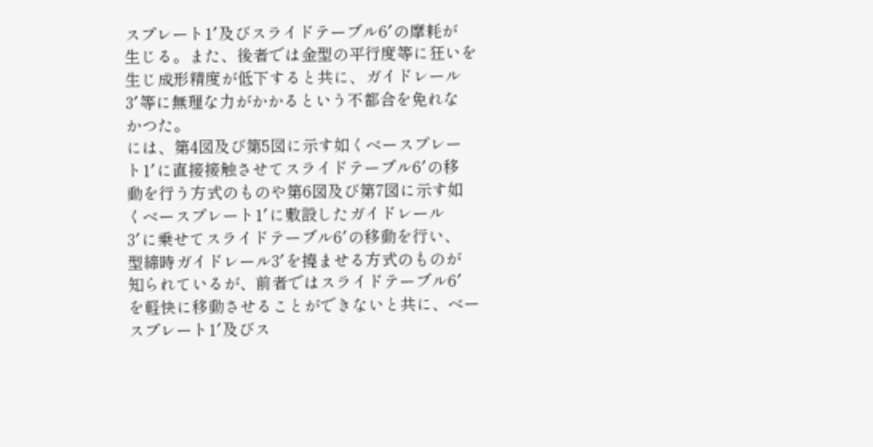スプレート1′及びスライドテーブル6′の摩耗が
生じる。また、後者では金型の平行度等に狂いを
生じ成形精度が低下すると共に、ガイドレール
3′等に無理な力がかかるという不都合を免れな
かつた。
には、第4図及び第5図に示す如くベースプレー
ト1′に直接接触させてスライドテーブル6′の移
動を行う方式のものや第6図及び第7図に示す如
くベースプレート1′に敷設したガイドレール
3′に乗せてスライドテーブル6′の移動を行い、
型締時ガイドレール3′を撓ませる方式のものが
知られているが、前者ではスライドテーブル6′
を軽快に移動させることができないと共に、ベー
スプレート1′及びス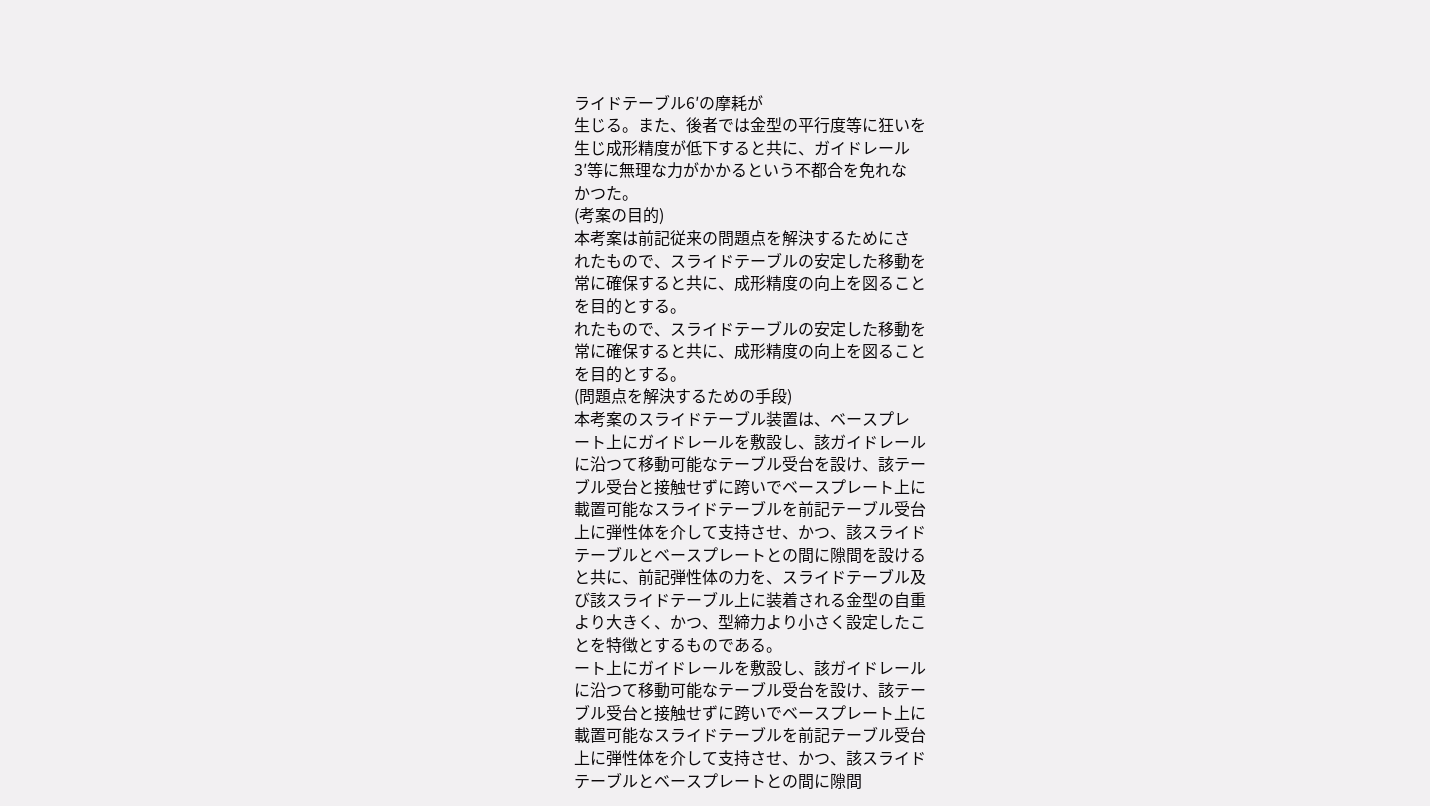ライドテーブル6′の摩耗が
生じる。また、後者では金型の平行度等に狂いを
生じ成形精度が低下すると共に、ガイドレール
3′等に無理な力がかかるという不都合を免れな
かつた。
(考案の目的)
本考案は前記従来の問題点を解決するためにさ
れたもので、スライドテーブルの安定した移動を
常に確保すると共に、成形精度の向上を図ること
を目的とする。
れたもので、スライドテーブルの安定した移動を
常に確保すると共に、成形精度の向上を図ること
を目的とする。
(問題点を解決するための手段)
本考案のスライドテーブル装置は、ベースプレ
ート上にガイドレールを敷設し、該ガイドレール
に沿つて移動可能なテーブル受台を設け、該テー
ブル受台と接触せずに跨いでベースプレート上に
載置可能なスライドテーブルを前記テーブル受台
上に弾性体を介して支持させ、かつ、該スライド
テーブルとベースプレートとの間に隙間を設ける
と共に、前記弾性体の力を、スライドテーブル及
び該スライドテーブル上に装着される金型の自重
より大きく、かつ、型締力より小さく設定したこ
とを特徴とするものである。
ート上にガイドレールを敷設し、該ガイドレール
に沿つて移動可能なテーブル受台を設け、該テー
ブル受台と接触せずに跨いでベースプレート上に
載置可能なスライドテーブルを前記テーブル受台
上に弾性体を介して支持させ、かつ、該スライド
テーブルとベースプレートとの間に隙間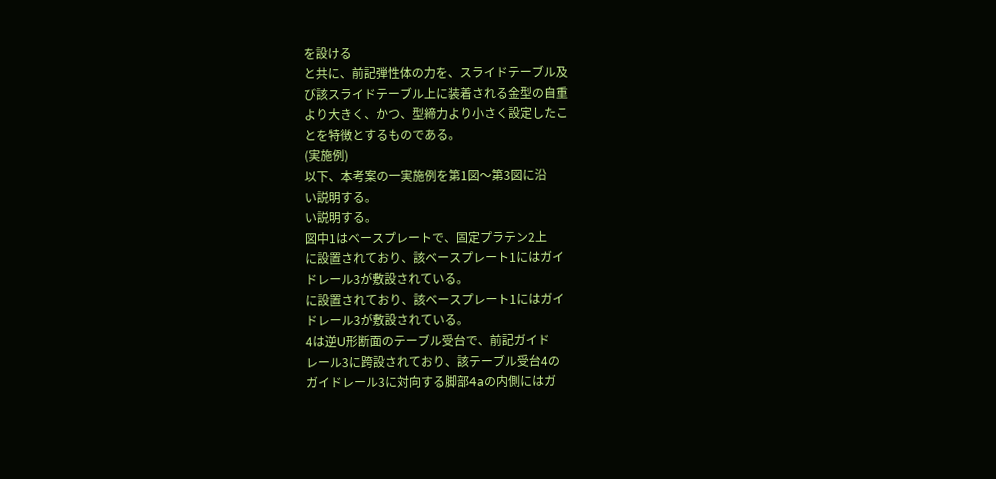を設ける
と共に、前記弾性体の力を、スライドテーブル及
び該スライドテーブル上に装着される金型の自重
より大きく、かつ、型締力より小さく設定したこ
とを特徴とするものである。
(実施例)
以下、本考案の一実施例を第1図〜第3図に沿
い説明する。
い説明する。
図中1はベースプレートで、固定プラテン2上
に設置されており、該ベースプレート1にはガイ
ドレール3が敷設されている。
に設置されており、該ベースプレート1にはガイ
ドレール3が敷設されている。
4は逆U形断面のテーブル受台で、前記ガイド
レール3に跨設されており、該テーブル受台4の
ガイドレール3に対向する脚部4aの内側にはガ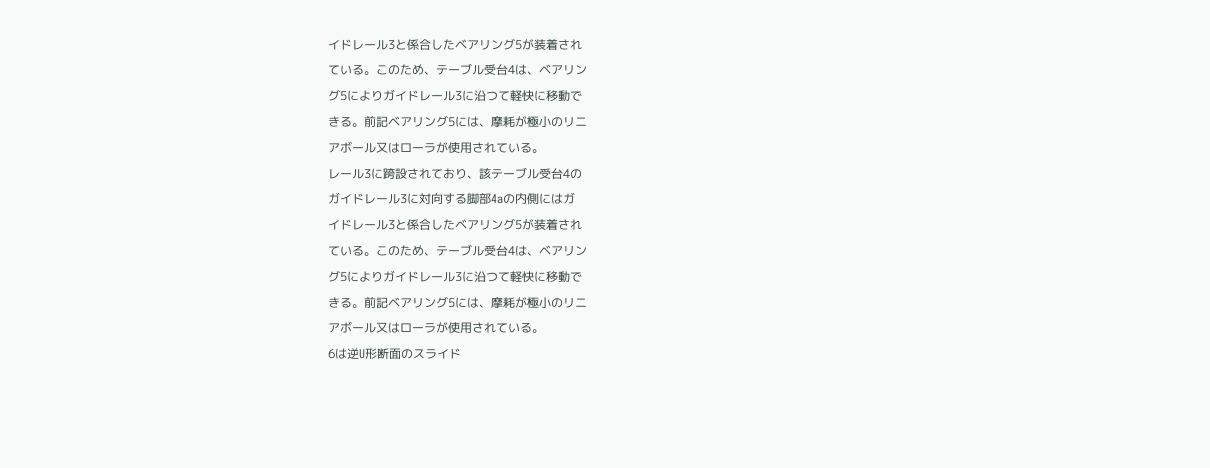イドレール3と係合したベアリング5が装着され
ている。このため、テーブル受台4は、ベアリン
グ5によりガイドレール3に沿つて軽快に移動で
きる。前記ベアリング5には、摩耗が極小のリニ
アボール又はローラが使用されている。
レール3に跨設されており、該テーブル受台4の
ガイドレール3に対向する脚部4aの内側にはガ
イドレール3と係合したベアリング5が装着され
ている。このため、テーブル受台4は、ベアリン
グ5によりガイドレール3に沿つて軽快に移動で
きる。前記ベアリング5には、摩耗が極小のリニ
アボール又はローラが使用されている。
6は逆U形断面のスライド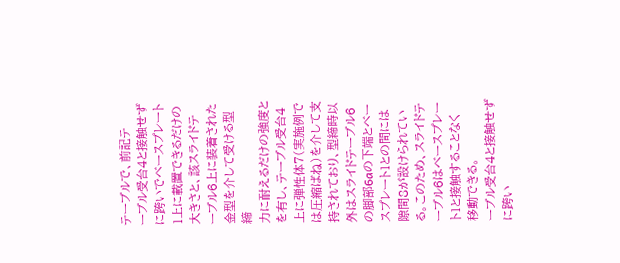テーブルで、前記テ
ーブル受台4と接触せずに跨いでベースプレート
1上に載置できるだけの大きさと、該スライドテ
ーブル6上に装着された金型を介して受ける型締
力に耐えるだけの強度とを有し、テーブル受台4
上に弾性体7(実施例では圧縮ばね)を介して支
持されており、型締時以外はスライドテーブル6
の脚部6aの下端とベースプレート1との間には
隙間8が設けられている。このため、スライドテ
ーブル6はベースプレート1と接触することなく
移動できる。
ーブル受台4と接触せずに跨い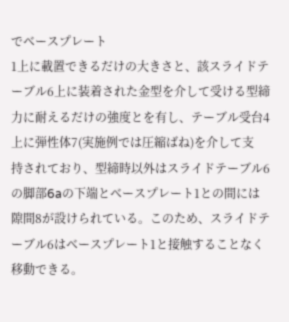でベースプレート
1上に載置できるだけの大きさと、該スライドテ
ーブル6上に装着された金型を介して受ける型締
力に耐えるだけの強度とを有し、テーブル受台4
上に弾性体7(実施例では圧縮ばね)を介して支
持されており、型締時以外はスライドテーブル6
の脚部6aの下端とベースプレート1との間には
隙間8が設けられている。このため、スライドテ
ーブル6はベースプレート1と接触することなく
移動できる。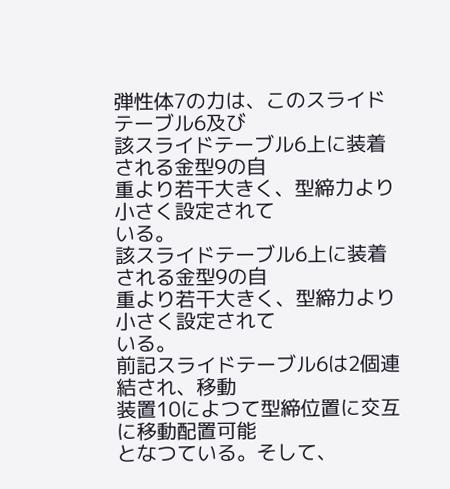弾性体7の力は、このスライドテーブル6及び
該スライドテーブル6上に装着される金型9の自
重より若干大きく、型締力より小さく設定されて
いる。
該スライドテーブル6上に装着される金型9の自
重より若干大きく、型締力より小さく設定されて
いる。
前記スライドテーブル6は2個連結され、移動
装置10によつて型締位置に交互に移動配置可能
となつている。そして、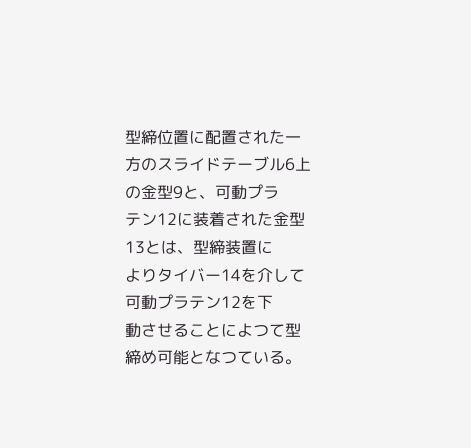型締位置に配置された一
方のスライドテーブル6上の金型9と、可動プラ
テン12に装着された金型13とは、型締装置に
よりタイバー14を介して可動プラテン12を下
動させることによつて型締め可能となつている。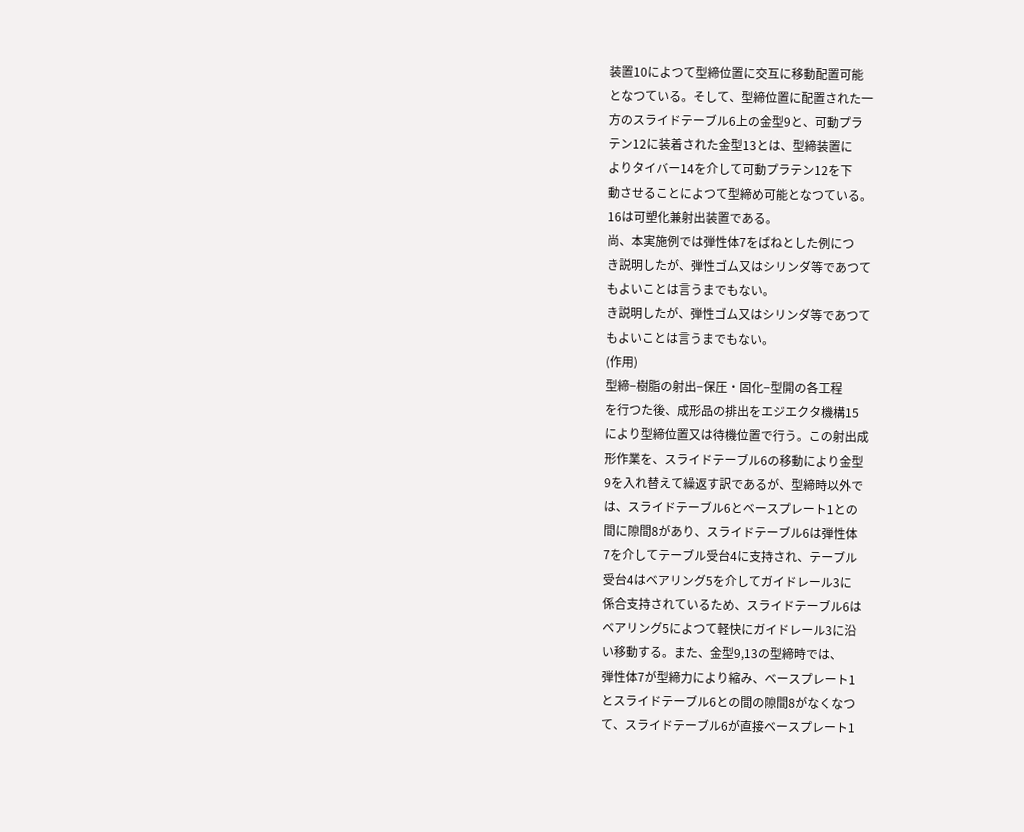装置10によつて型締位置に交互に移動配置可能
となつている。そして、型締位置に配置された一
方のスライドテーブル6上の金型9と、可動プラ
テン12に装着された金型13とは、型締装置に
よりタイバー14を介して可動プラテン12を下
動させることによつて型締め可能となつている。
16は可塑化兼射出装置である。
尚、本実施例では弾性体7をばねとした例につ
き説明したが、弾性ゴム又はシリンダ等であつて
もよいことは言うまでもない。
き説明したが、弾性ゴム又はシリンダ等であつて
もよいことは言うまでもない。
(作用)
型締−樹脂の射出−保圧・固化−型開の各工程
を行つた後、成形品の排出をエジエクタ機構15
により型締位置又は待機位置で行う。この射出成
形作業を、スライドテーブル6の移動により金型
9を入れ替えて繰返す訳であるが、型締時以外で
は、スライドテーブル6とベースプレート1との
間に隙間8があり、スライドテーブル6は弾性体
7を介してテーブル受台4に支持され、テーブル
受台4はベアリング5を介してガイドレール3に
係合支持されているため、スライドテーブル6は
ベアリング5によつて軽快にガイドレール3に沿
い移動する。また、金型9,13の型締時では、
弾性体7が型締力により縮み、ベースプレート1
とスライドテーブル6との間の隙間8がなくなつ
て、スライドテーブル6が直接ベースプレート1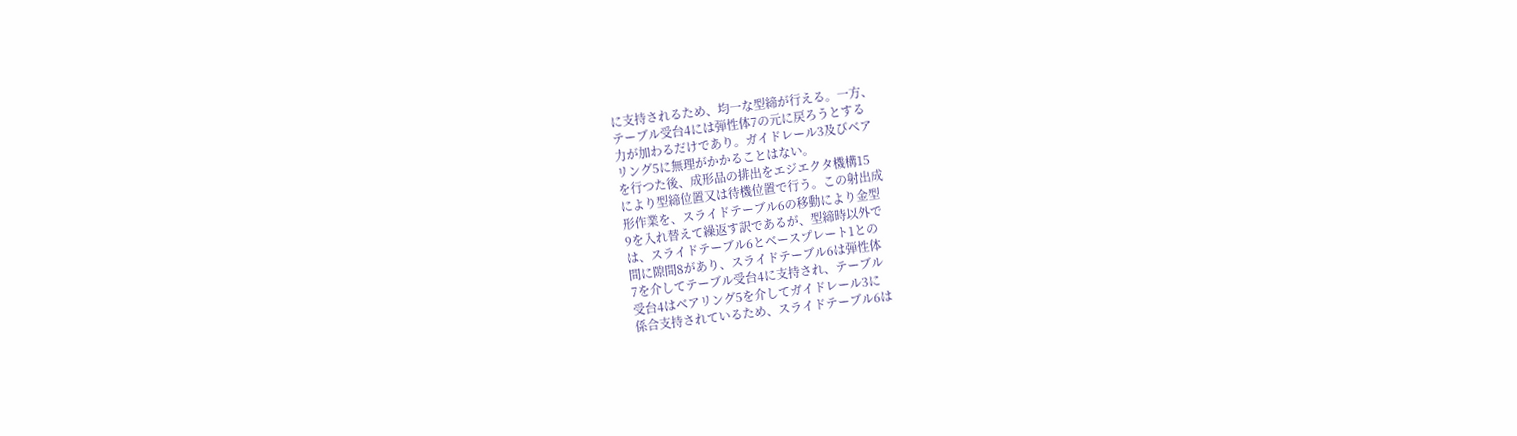に支持されるため、均一な型締が行える。一方、
テーブル受台4には弾性体7の元に戻ろうとする
力が加わるだけであり。ガイドレール3及びベア
リング5に無理がかかることはない。
を行つた後、成形品の排出をエジエクタ機構15
により型締位置又は待機位置で行う。この射出成
形作業を、スライドテーブル6の移動により金型
9を入れ替えて繰返す訳であるが、型締時以外で
は、スライドテーブル6とベースプレート1との
間に隙間8があり、スライドテーブル6は弾性体
7を介してテーブル受台4に支持され、テーブル
受台4はベアリング5を介してガイドレール3に
係合支持されているため、スライドテーブル6は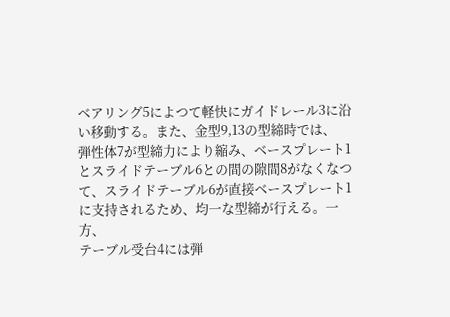ベアリング5によつて軽快にガイドレール3に沿
い移動する。また、金型9,13の型締時では、
弾性体7が型締力により縮み、ベースプレート1
とスライドテーブル6との間の隙間8がなくなつ
て、スライドテーブル6が直接ベースプレート1
に支持されるため、均一な型締が行える。一方、
テーブル受台4には弾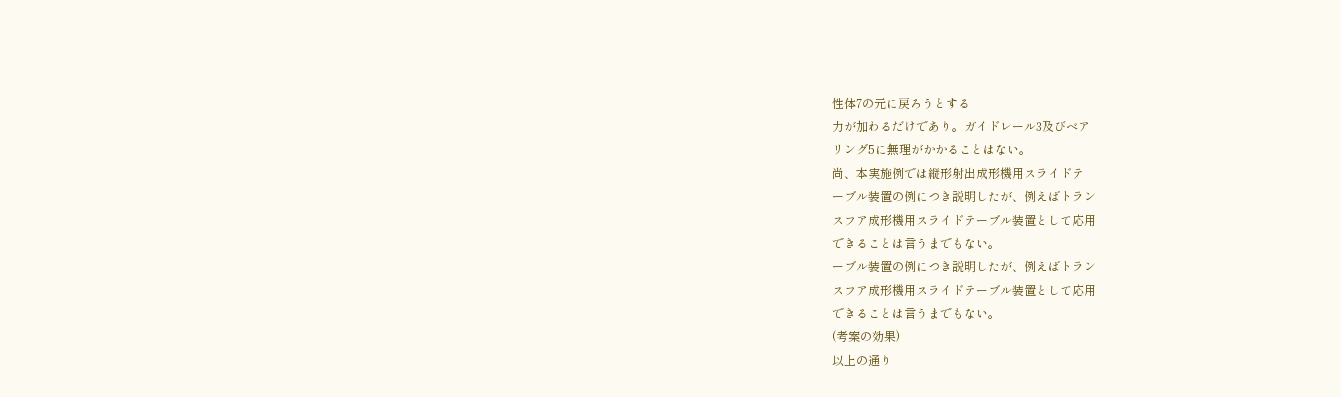性体7の元に戻ろうとする
力が加わるだけであり。ガイドレール3及びベア
リング5に無理がかかることはない。
尚、本実施例では縦形射出成形機用スライドテ
ーブル装置の例につき説明したが、例えばトラン
スフア成形機用スライドテーブル装置として応用
できることは言うまでもない。
ーブル装置の例につき説明したが、例えばトラン
スフア成形機用スライドテーブル装置として応用
できることは言うまでもない。
(考案の効果)
以上の通り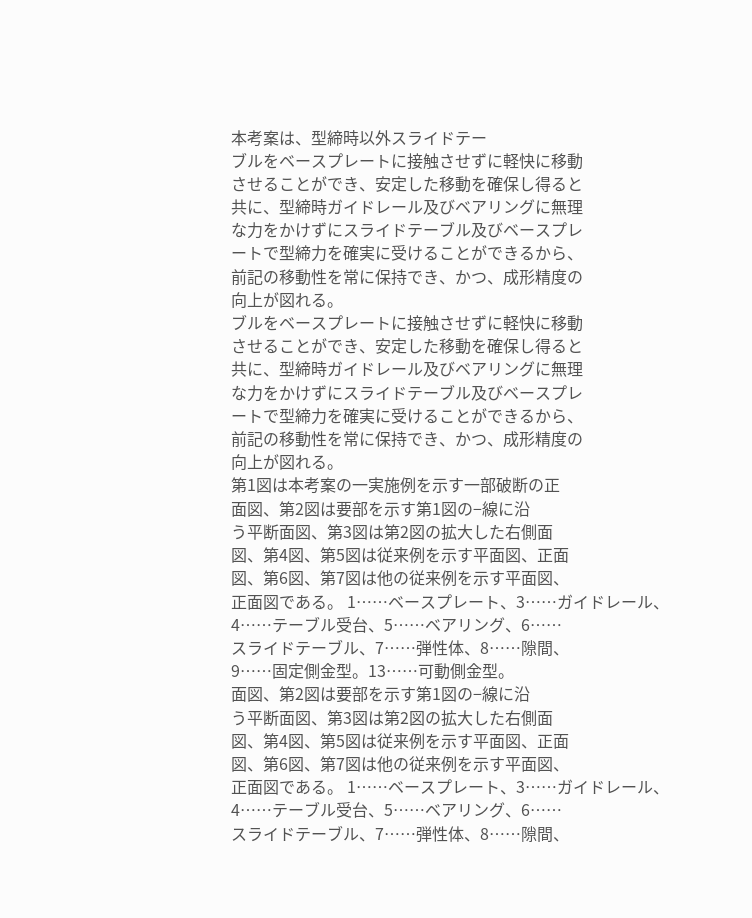本考案は、型締時以外スライドテー
ブルをベースプレートに接触させずに軽快に移動
させることができ、安定した移動を確保し得ると
共に、型締時ガイドレール及びベアリングに無理
な力をかけずにスライドテーブル及びベースプレ
ートで型締力を確実に受けることができるから、
前記の移動性を常に保持でき、かつ、成形精度の
向上が図れる。
ブルをベースプレートに接触させずに軽快に移動
させることができ、安定した移動を確保し得ると
共に、型締時ガイドレール及びベアリングに無理
な力をかけずにスライドテーブル及びベースプレ
ートで型締力を確実に受けることができるから、
前記の移動性を常に保持でき、かつ、成形精度の
向上が図れる。
第1図は本考案の一実施例を示す一部破断の正
面図、第2図は要部を示す第1図の−線に沿
う平断面図、第3図は第2図の拡大した右側面
図、第4図、第5図は従来例を示す平面図、正面
図、第6図、第7図は他の従来例を示す平面図、
正面図である。 1……ベースプレート、3……ガイドレール、
4……テーブル受台、5……ベアリング、6……
スライドテーブル、7……弾性体、8……隙間、
9……固定側金型。13……可動側金型。
面図、第2図は要部を示す第1図の−線に沿
う平断面図、第3図は第2図の拡大した右側面
図、第4図、第5図は従来例を示す平面図、正面
図、第6図、第7図は他の従来例を示す平面図、
正面図である。 1……ベースプレート、3……ガイドレール、
4……テーブル受台、5……ベアリング、6……
スライドテーブル、7……弾性体、8……隙間、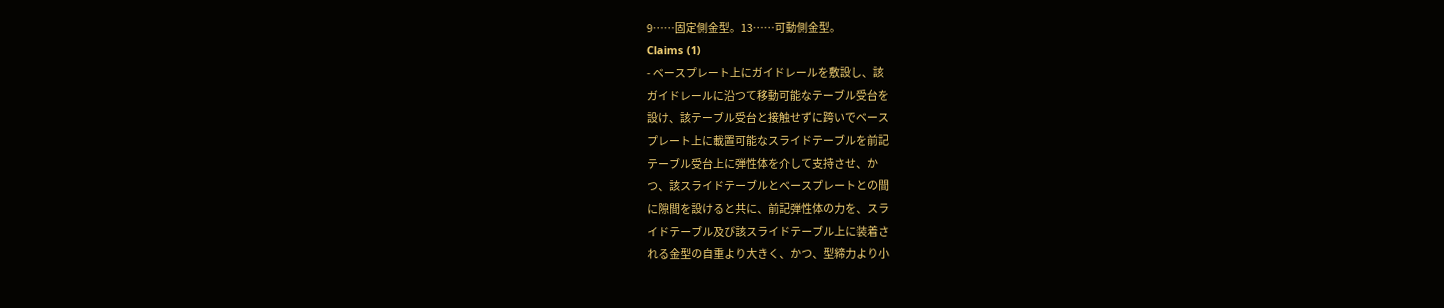9……固定側金型。13……可動側金型。
Claims (1)
- ベースプレート上にガイドレールを敷設し、該
ガイドレールに沿つて移動可能なテーブル受台を
設け、該テーブル受台と接触せずに跨いでベース
プレート上に載置可能なスライドテーブルを前記
テーブル受台上に弾性体を介して支持させ、か
つ、該スライドテーブルとベースプレートとの間
に隙間を設けると共に、前記弾性体の力を、スラ
イドテーブル及び該スライドテーブル上に装着さ
れる金型の自重より大きく、かつ、型締力より小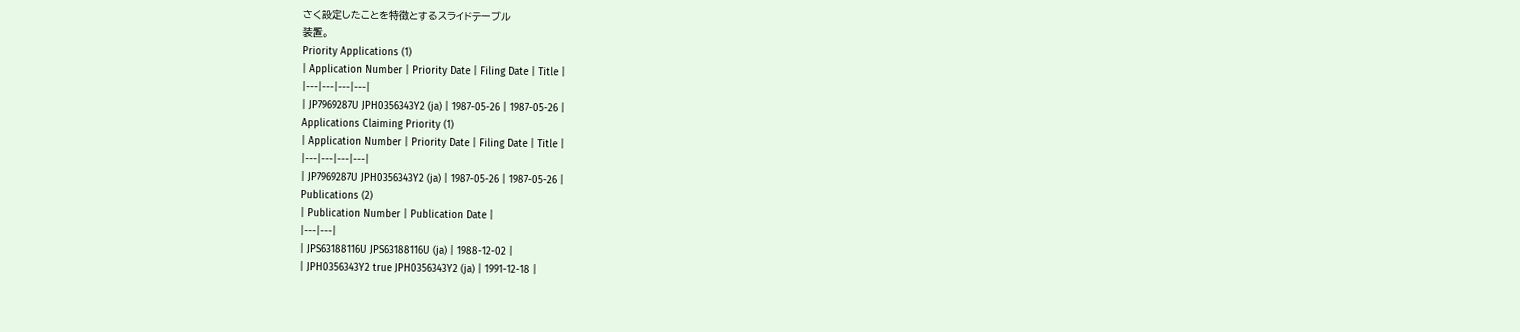さく設定したことを特徴とするスライドテーブル
装置。
Priority Applications (1)
| Application Number | Priority Date | Filing Date | Title |
|---|---|---|---|
| JP7969287U JPH0356343Y2 (ja) | 1987-05-26 | 1987-05-26 |
Applications Claiming Priority (1)
| Application Number | Priority Date | Filing Date | Title |
|---|---|---|---|
| JP7969287U JPH0356343Y2 (ja) | 1987-05-26 | 1987-05-26 |
Publications (2)
| Publication Number | Publication Date |
|---|---|
| JPS63188116U JPS63188116U (ja) | 1988-12-02 |
| JPH0356343Y2 true JPH0356343Y2 (ja) | 1991-12-18 |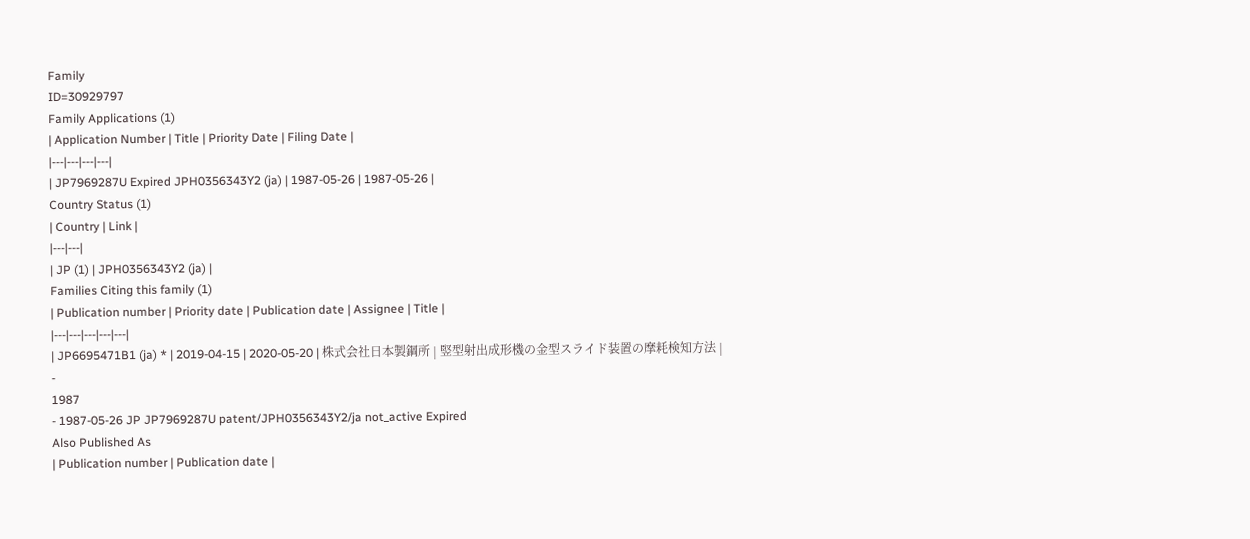Family
ID=30929797
Family Applications (1)
| Application Number | Title | Priority Date | Filing Date |
|---|---|---|---|
| JP7969287U Expired JPH0356343Y2 (ja) | 1987-05-26 | 1987-05-26 |
Country Status (1)
| Country | Link |
|---|---|
| JP (1) | JPH0356343Y2 (ja) |
Families Citing this family (1)
| Publication number | Priority date | Publication date | Assignee | Title |
|---|---|---|---|---|
| JP6695471B1 (ja) * | 2019-04-15 | 2020-05-20 | 株式会社日本製鋼所 | 竪型射出成形機の金型スライド装置の摩耗検知方法 |
-
1987
- 1987-05-26 JP JP7969287U patent/JPH0356343Y2/ja not_active Expired
Also Published As
| Publication number | Publication date |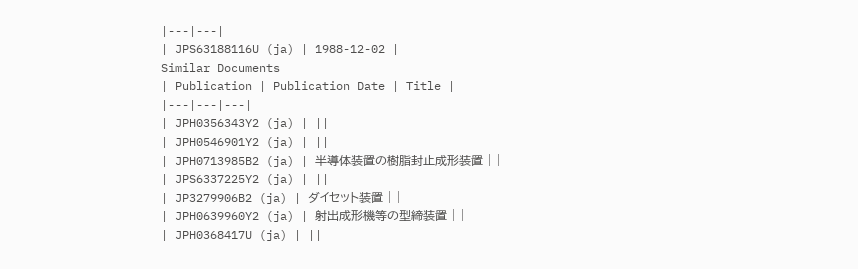|---|---|
| JPS63188116U (ja) | 1988-12-02 |
Similar Documents
| Publication | Publication Date | Title |
|---|---|---|
| JPH0356343Y2 (ja) | ||
| JPH0546901Y2 (ja) | ||
| JPH0713985B2 (ja) | 半導体装置の樹脂封止成形装置 | |
| JPS6337225Y2 (ja) | ||
| JP3279906B2 (ja) | ダイセット装置 | |
| JPH0639960Y2 (ja) | 射出成形機等の型締装置 | |
| JPH0368417U (ja) | ||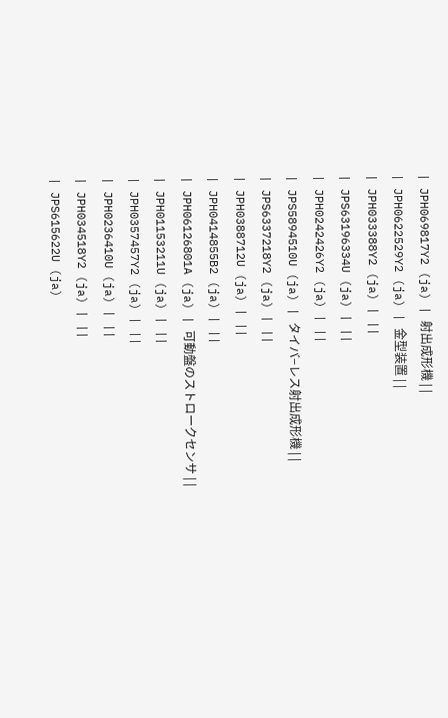| JPH069817Y2 (ja) | 射出成形機 | |
| JPH0622529Y2 (ja) | 金型装置 | |
| JPH033388Y2 (ja) | ||
| JPS63196334U (ja) | ||
| JPH0242426Y2 (ja) | ||
| JPS5894510U (ja) | タイバ−レス射出成形機 | |
| JPS6337218Y2 (ja) | ||
| JPH0388712U (ja) | ||
| JPH0414855B2 (ja) | ||
| JPH06126801A (ja) | 可動盤のストロークセンサ | |
| JPH01153211U (ja) | ||
| JPH0357457Y2 (ja) | ||
| JPH0236410U (ja) | ||
| JPH034518Y2 (ja) | ||
| JPS615622U (ja)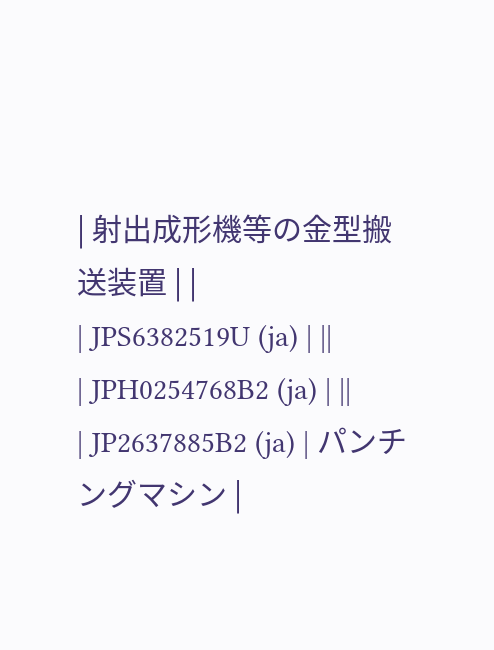| 射出成形機等の金型搬送装置 | |
| JPS6382519U (ja) | ||
| JPH0254768B2 (ja) | ||
| JP2637885B2 (ja) | パンチングマシン |